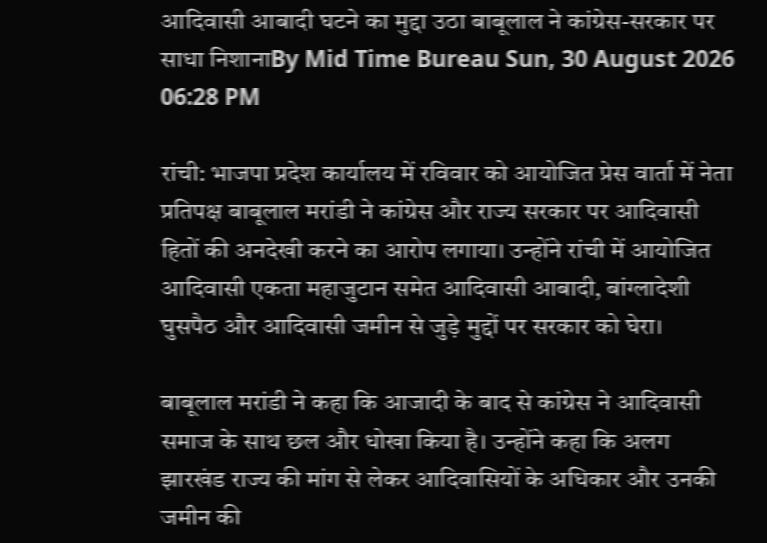आदिवासी आबादी घटने का मुद्दा उठा बाबूलाल ने कांग्रेस-सरकार पर साधा निशानाBy Mid Time Bureau Sun, 30 August 2026 06:28 PM

रांची: भाजपा प्रदेश कार्यालय में रविवार को आयोजित प्रेस वार्ता में नेता प्रतिपक्ष बाबूलाल मरांडी ने कांग्रेस और राज्य सरकार पर आदिवासी हितों की अनदेखी करने का आरोप लगाया। उन्होंने रांची में आयोजित आदिवासी एकता महाजुटान समेत आदिवासी आबादी, बांग्लादेशी घुसपैठ और आदिवासी जमीन से जुड़े मुद्दों पर सरकार को घेरा।

बाबूलाल मरांडी ने कहा कि आजादी के बाद से कांग्रेस ने आदिवासी समाज के साथ छल और धोखा किया है। उन्होंने कहा कि अलग झारखंड राज्य की मांग से लेकर आदिवासियों के अधिकार और उनकी जमीन की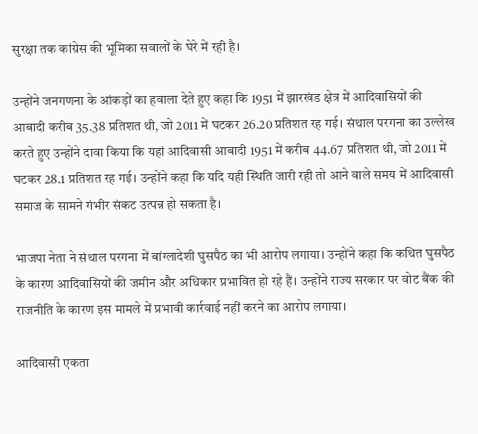सुरक्षा तक कांग्रेस की भूमिका सवालों के घेरे में रही है।

उन्होंने जनगणना के आंकड़ों का हवाला देते हुए कहा कि 1951 में झारखंड क्षेत्र में आदिवासियों की आबादी करीब 35.38 प्रतिशत थी, जो 2011 में घटकर 26.20 प्रतिशत रह गई। संथाल परगना का उल्लेख करते हुए उन्होंने दावा किया कि यहां आदिवासी आबादी 1951 में करीब 44.67 प्रतिशत थी, जो 2011 में घटकर 28.1 प्रतिशत रह गई। उन्होंने कहा कि यदि यही स्थिति जारी रही तो आने वाले समय में आदिवासी समाज के सामने गंभीर संकट उत्पन्न हो सकता है।

भाजपा नेता ने संथाल परगना में बांग्लादेशी घुसपैठ का भी आरोप लगाया। उन्होंने कहा कि कथित घुसपैठ के कारण आदिवासियों की जमीन और अधिकार प्रभावित हो रहे हैं। उन्होंने राज्य सरकार पर वोट बैंक की राजनीति के कारण इस मामले में प्रभावी कार्रवाई नहीं करने का आरोप लगाया।

आदिवासी एकता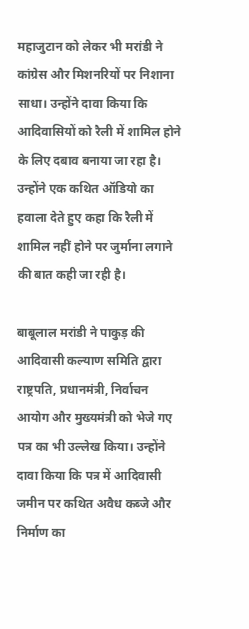महाजुटान को लेकर भी मरांडी ने कांग्रेस और मिशनरियों पर निशाना साधा। उन्होंने दावा किया कि आदिवासियों को रैली में शामिल होने के लिए दबाव बनाया जा रहा है। उन्होंने एक कथित ऑडियो का हवाला देते हुए कहा कि रैली में शामिल नहीं होने पर जुर्माना लगाने की बात कही जा रही है।

बाबूलाल मरांडी ने पाकुड़ की आदिवासी कल्याण समिति द्वारा राष्ट्रपति, प्रधानमंत्री, निर्वाचन आयोग और मुख्यमंत्री को भेजे गए पत्र का भी उल्लेख किया। उन्होंने दावा किया कि पत्र में आदिवासी जमीन पर कथित अवैध कब्जे और निर्माण का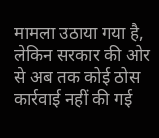मामला उठाया गया है, लेकिन सरकार की ओर से अब तक कोई ठोस कार्रवाई नहीं की गई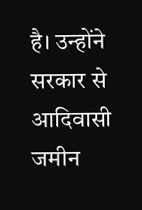है। उन्होंने सरकार से आदिवासी जमीन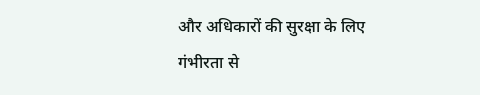और अधिकारों की सुरक्षा के लिए गंभीरता से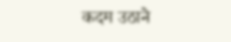कदम उठाने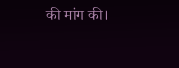की मांग की।